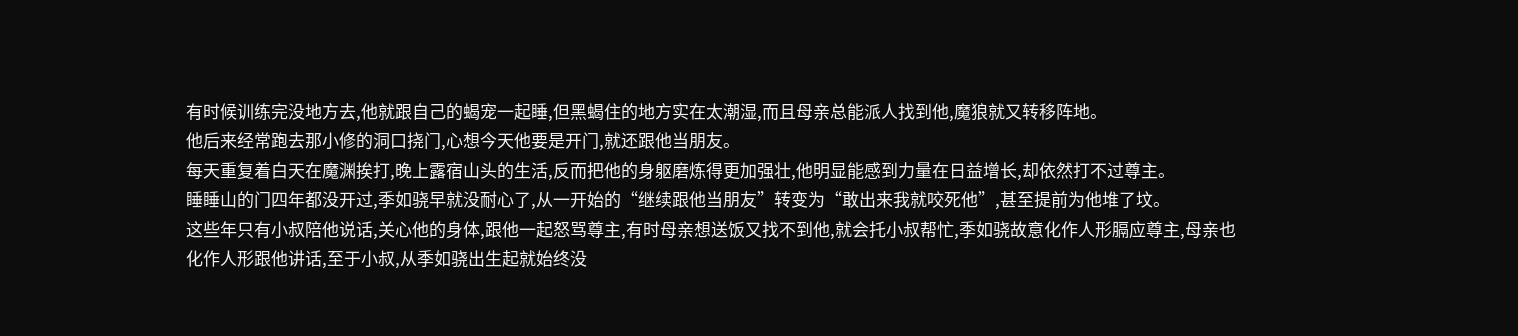有时候训练完没地方去,他就跟自己的蝎宠一起睡,但黑蝎住的地方实在太潮湿,而且母亲总能派人找到他,魔狼就又转移阵地。
他后来经常跑去那小修的洞口挠门,心想今天他要是开门,就还跟他当朋友。
每天重复着白天在魔渊挨打,晚上露宿山头的生活,反而把他的身躯磨炼得更加强壮,他明显能感到力量在日益增长,却依然打不过尊主。
睡睡山的门四年都没开过,季如骁早就没耐心了,从一开始的“继续跟他当朋友”转变为“敢出来我就咬死他”,甚至提前为他堆了坟。
这些年只有小叔陪他说话,关心他的身体,跟他一起怒骂尊主,有时母亲想送饭又找不到他,就会托小叔帮忙,季如骁故意化作人形膈应尊主,母亲也化作人形跟他讲话,至于小叔,从季如骁出生起就始终没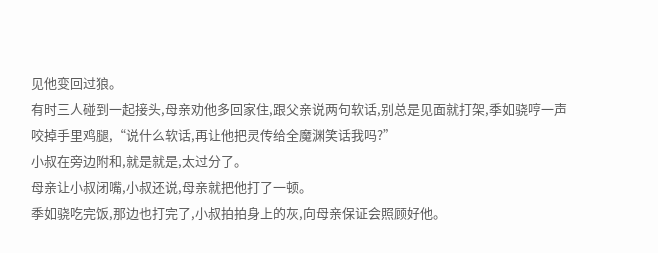见他变回过狼。
有时三人碰到一起接头,母亲劝他多回家住,跟父亲说两句软话,别总是见面就打架,季如骁哼一声咬掉手里鸡腿,“说什么软话,再让他把灵传给全魔渊笑话我吗?”
小叔在旁边附和,就是就是,太过分了。
母亲让小叔闭嘴,小叔还说,母亲就把他打了一顿。
季如骁吃完饭,那边也打完了,小叔拍拍身上的灰,向母亲保证会照顾好他。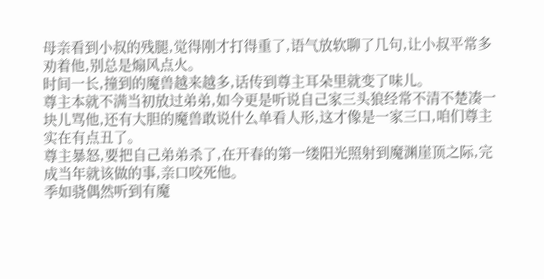母亲看到小叔的残腿,觉得刚才打得重了,语气放软聊了几句,让小叔平常多劝着他,别总是煽风点火。
时间一长,撞到的魔兽越来越多,话传到尊主耳朵里就变了味儿。
尊主本就不满当初放过弟弟,如今更是听说自己家三头狼经常不清不楚凑一块儿骂他,还有大胆的魔兽敢说什么单看人形,这才像是一家三口,咱们尊主实在有点丑了。
尊主暴怒,要把自己弟弟杀了,在开春的第一缕阳光照射到魔渊崖顶之际,完成当年就该做的事,亲口咬死他。
季如骁偶然听到有魔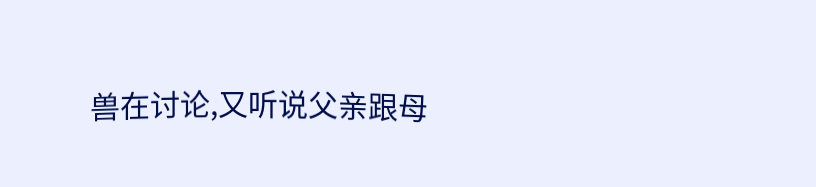兽在讨论,又听说父亲跟母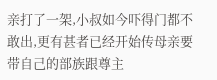亲打了一架,小叔如今吓得门都不敢出,更有甚者已经开始传母亲要带自己的部族跟尊主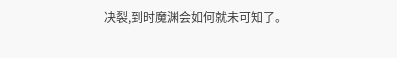决裂,到时魔渊会如何就未可知了。